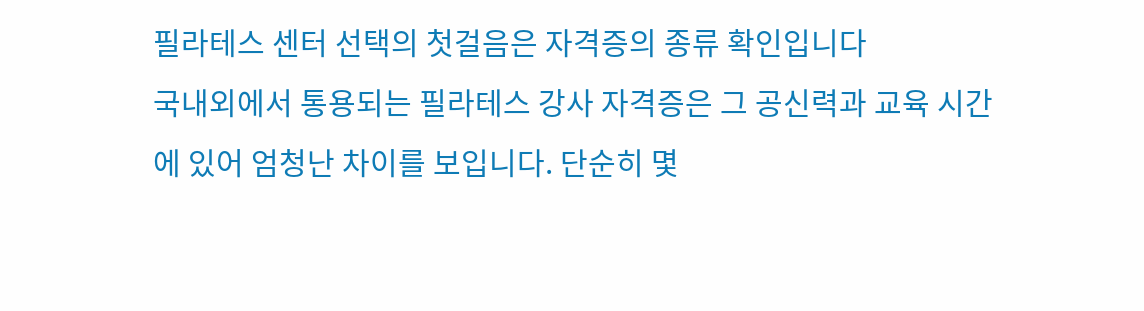필라테스 센터 선택의 첫걸음은 자격증의 종류 확인입니다
국내외에서 통용되는 필라테스 강사 자격증은 그 공신력과 교육 시간에 있어 엄청난 차이를 보입니다. 단순히 몇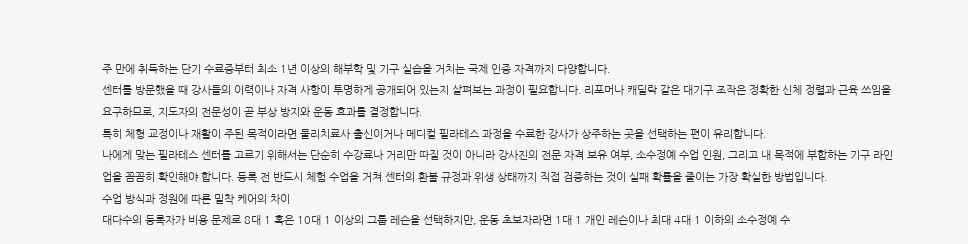주 만에 취득하는 단기 수료증부터 최소 1년 이상의 해부학 및 기구 실습을 거치는 국제 인증 자격까지 다양합니다.
센터를 방문했을 때 강사들의 이력이나 자격 사항이 투명하게 공개되어 있는지 살펴보는 과정이 필요합니다. 리포머나 캐딜락 같은 대기구 조작은 정확한 신체 정렬과 근육 쓰임을 요구하므로, 지도자의 전문성이 곧 부상 방지와 운동 효과를 결정합니다.
특히 체형 교정이나 재활이 주된 목적이라면 물리치료사 출신이거나 메디컬 필라테스 과정을 수료한 강사가 상주하는 곳을 선택하는 편이 유리합니다.
나에게 맞는 필라테스 센터를 고르기 위해서는 단순히 수강료나 거리만 따질 것이 아니라 강사진의 전문 자격 보유 여부, 소수정예 수업 인원, 그리고 내 목적에 부합하는 기구 라인업을 꼼꼼히 확인해야 합니다. 등록 전 반드시 체험 수업을 거쳐 센터의 환불 규정과 위생 상태까지 직접 검증하는 것이 실패 확률을 줄이는 가장 확실한 방법입니다.
수업 방식과 정원에 따른 밀착 케어의 차이
대다수의 등록자가 비용 문제로 8대 1 혹은 10대 1 이상의 그룹 레슨을 선택하지만, 운동 초보자라면 1대 1 개인 레슨이나 최대 4대 1 이하의 소수정예 수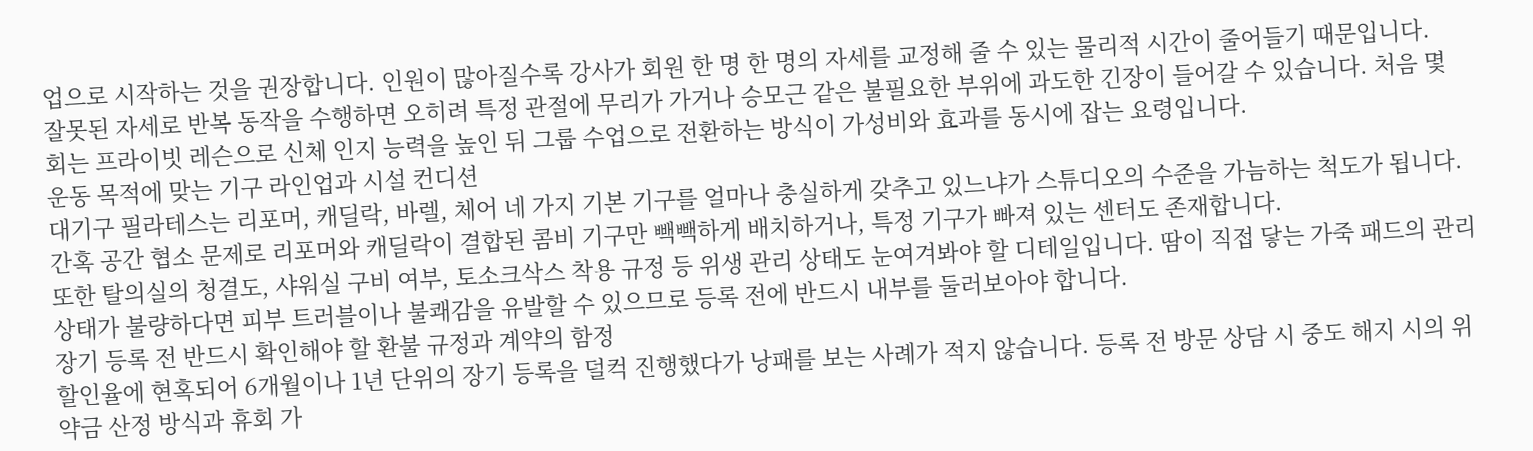업으로 시작하는 것을 권장합니다. 인원이 많아질수록 강사가 회원 한 명 한 명의 자세를 교정해 줄 수 있는 물리적 시간이 줄어들기 때문입니다.
잘못된 자세로 반복 동작을 수행하면 오히려 특정 관절에 무리가 가거나 승모근 같은 불필요한 부위에 과도한 긴장이 들어갈 수 있습니다. 처음 몇 회는 프라이빗 레슨으로 신체 인지 능력을 높인 뒤 그룹 수업으로 전환하는 방식이 가성비와 효과를 동시에 잡는 요령입니다.
운동 목적에 맞는 기구 라인업과 시설 컨디션
대기구 필라테스는 리포머, 캐딜락, 바렐, 체어 네 가지 기본 기구를 얼마나 충실하게 갖추고 있느냐가 스튜디오의 수준을 가늠하는 척도가 됩니다. 간혹 공간 협소 문제로 리포머와 캐딜락이 결합된 콤비 기구만 빽빽하게 배치하거나, 특정 기구가 빠져 있는 센터도 존재합니다.
또한 탈의실의 청결도, 샤워실 구비 여부, 토소크삭스 착용 규정 등 위생 관리 상태도 눈여겨봐야 할 디테일입니다. 땀이 직접 닿는 가죽 패드의 관리 상태가 불량하다면 피부 트러블이나 불쾌감을 유발할 수 있으므로 등록 전에 반드시 내부를 둘러보아야 합니다.
장기 등록 전 반드시 확인해야 할 환불 규정과 계약의 함정
할인율에 현혹되어 6개월이나 1년 단위의 장기 등록을 덜컥 진행했다가 낭패를 보는 사례가 적지 않습니다. 등록 전 방문 상담 시 중도 해지 시의 위약금 산정 방식과 휴회 가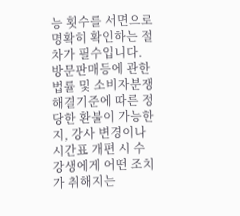능 횟수를 서면으로 명확히 확인하는 절차가 필수입니다.
방문판매등에 관한 법률 및 소비자분쟁해결기준에 따른 정당한 환불이 가능한지, 강사 변경이나 시간표 개편 시 수강생에게 어떤 조치가 취해지는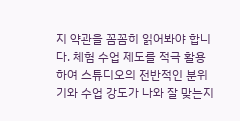지 약관을 꼼꼼히 읽어봐야 합니다. 체험 수업 제도를 적극 활용하여 스튜디오의 전반적인 분위기와 수업 강도가 나와 잘 맞는지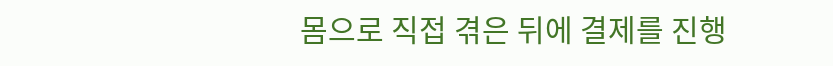몸으로 직접 겪은 뒤에 결제를 진행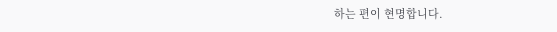하는 편이 현명합니다.